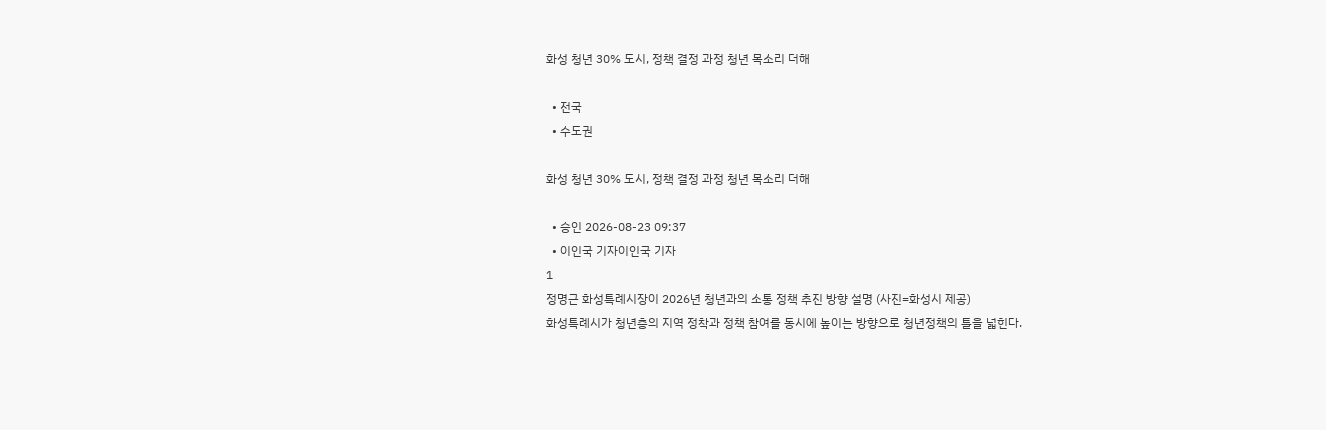화성 청년 30% 도시, 정책 결정 과정 청년 목소리 더해

  • 전국
  • 수도권

화성 청년 30% 도시, 정책 결정 과정 청년 목소리 더해

  • 승인 2026-08-23 09:37
  • 이인국 기자이인국 기자
1
정명근 화성특례시장이 2026년 청년과의 소통 정책 추진 방향 설명 (사진=화성시 제공)
화성특례시가 청년층의 지역 정착과 정책 참여를 동시에 높이는 방향으로 청년정책의 틀을 넓힌다.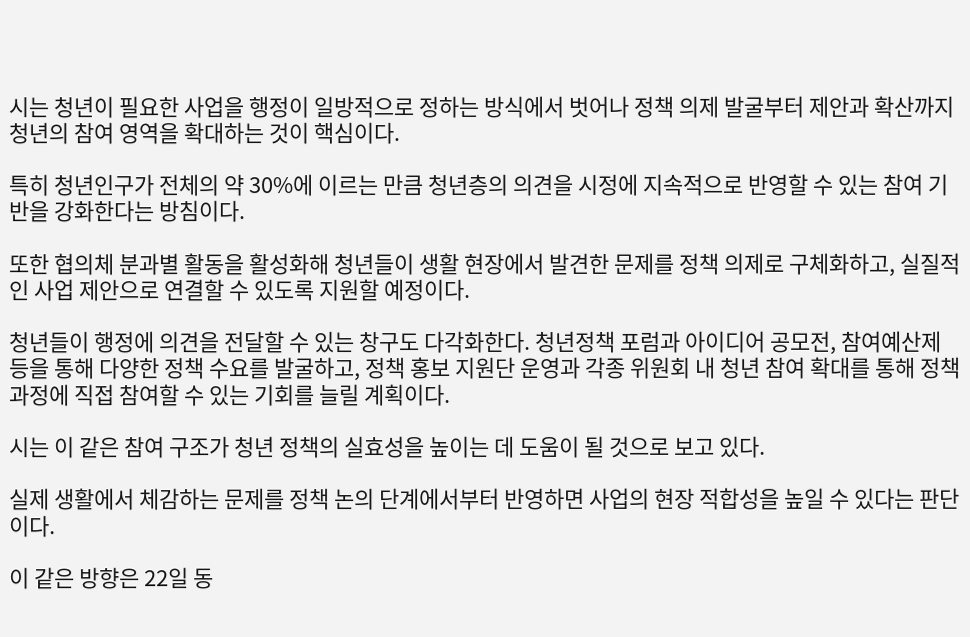시는 청년이 필요한 사업을 행정이 일방적으로 정하는 방식에서 벗어나 정책 의제 발굴부터 제안과 확산까지 청년의 참여 영역을 확대하는 것이 핵심이다.

특히 청년인구가 전체의 약 30%에 이르는 만큼 청년층의 의견을 시정에 지속적으로 반영할 수 있는 참여 기반을 강화한다는 방침이다.

또한 협의체 분과별 활동을 활성화해 청년들이 생활 현장에서 발견한 문제를 정책 의제로 구체화하고, 실질적인 사업 제안으로 연결할 수 있도록 지원할 예정이다.

청년들이 행정에 의견을 전달할 수 있는 창구도 다각화한다. 청년정책 포럼과 아이디어 공모전, 참여예산제 등을 통해 다양한 정책 수요를 발굴하고, 정책 홍보 지원단 운영과 각종 위원회 내 청년 참여 확대를 통해 정책 과정에 직접 참여할 수 있는 기회를 늘릴 계획이다.

시는 이 같은 참여 구조가 청년 정책의 실효성을 높이는 데 도움이 될 것으로 보고 있다.

실제 생활에서 체감하는 문제를 정책 논의 단계에서부터 반영하면 사업의 현장 적합성을 높일 수 있다는 판단이다.

이 같은 방향은 22일 동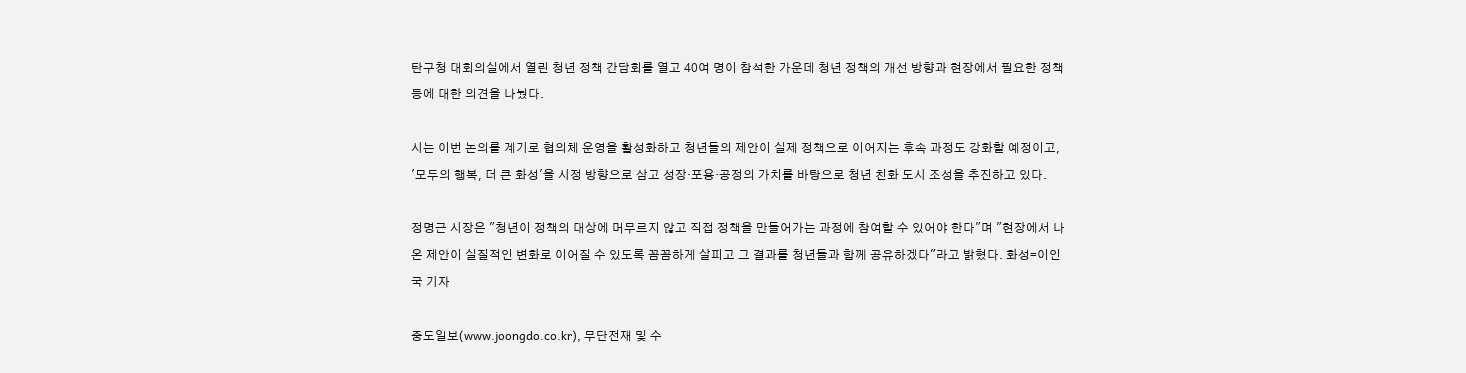탄구청 대회의실에서 열린 청년 정책 간담회를 열고 40여 명이 참석한 가운데 청년 정책의 개선 방향과 현장에서 필요한 정책 등에 대한 의견을 나눴다.

시는 이번 논의를 계기로 협의체 운영을 활성화하고 청년들의 제안이 실제 정책으로 이어지는 후속 과정도 강화할 예정이고, '모두의 행복, 더 큰 화성'을 시정 방향으로 삼고 성장·포용·공정의 가치를 바탕으로 청년 친화 도시 조성을 추진하고 있다.

정명근 시장은 "청년이 정책의 대상에 머무르지 않고 직접 정책을 만들어가는 과정에 참여할 수 있어야 한다"며 "현장에서 나온 제안이 실질적인 변화로 이어질 수 있도록 꼼꼼하게 살피고 그 결과를 청년들과 함께 공유하겠다"라고 밝혔다. 화성=이인국 기자

중도일보(www.joongdo.co.kr), 무단전재 및 수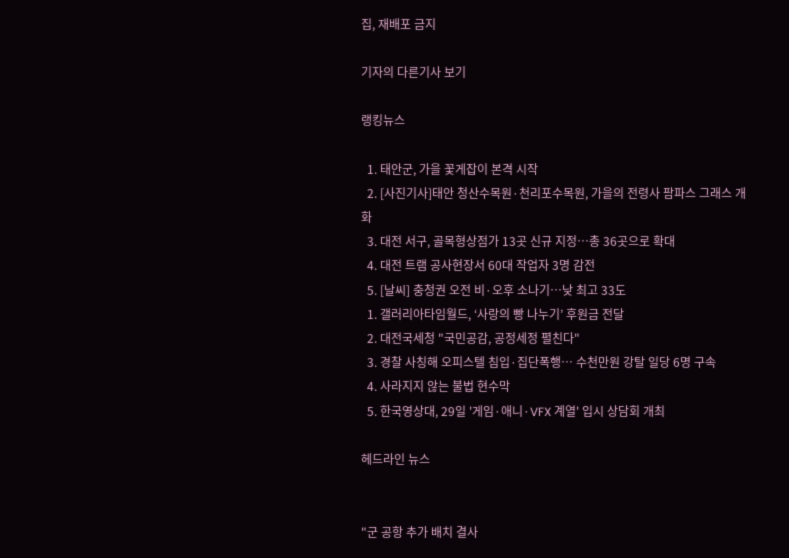집, 재배포 금지

기자의 다른기사 보기

랭킹뉴스

  1. 태안군, 가을 꽃게잡이 본격 시작
  2. [사진기사]태안 청산수목원·천리포수목원, 가을의 전령사 팜파스 그래스 개화
  3. 대전 서구, 골목형상점가 13곳 신규 지정…총 36곳으로 확대
  4. 대전 트램 공사현장서 60대 작업자 3명 감전
  5. [날씨] 충청권 오전 비·오후 소나기…낮 최고 33도
  1. 갤러리아타임월드, ‘사랑의 빵 나누기’ 후원금 전달
  2. 대전국세청 "국민공감, 공정세정 펼친다"
  3. 경찰 사칭해 오피스텔 침입·집단폭행… 수천만원 강탈 일당 6명 구속
  4. 사라지지 않는 불법 현수막
  5. 한국영상대, 29일 '게임·애니·VFX 계열' 입시 상담회 개최

헤드라인 뉴스


"군 공항 추가 배치 결사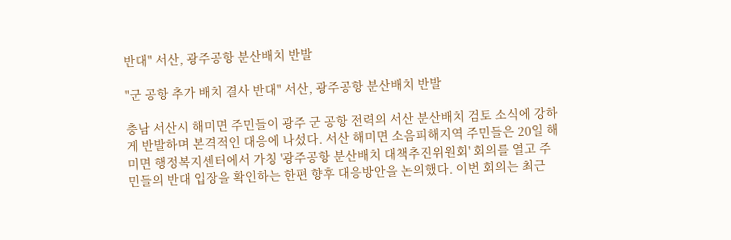반대" 서산, 광주공항 분산배치 반발

"군 공항 추가 배치 결사 반대" 서산, 광주공항 분산배치 반발

충남 서산시 해미면 주민들이 광주 군 공항 전력의 서산 분산배치 검토 소식에 강하게 반발하며 본격적인 대응에 나섰다. 서산 해미면 소음피해지역 주민들은 20일 해미면 행정복지센터에서 가칭 '광주공항 분산배치 대책추진위원회' 회의를 열고 주민들의 반대 입장을 확인하는 한편 향후 대응방안을 논의했다. 이번 회의는 최근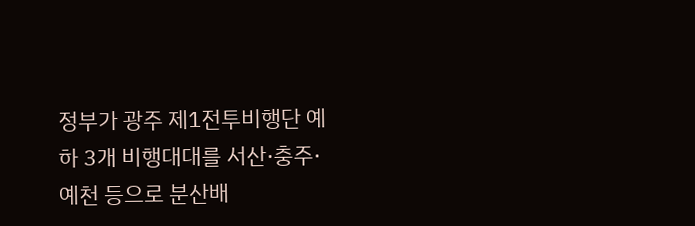정부가 광주 제1전투비행단 예하 3개 비행대대를 서산·충주·예천 등으로 분산배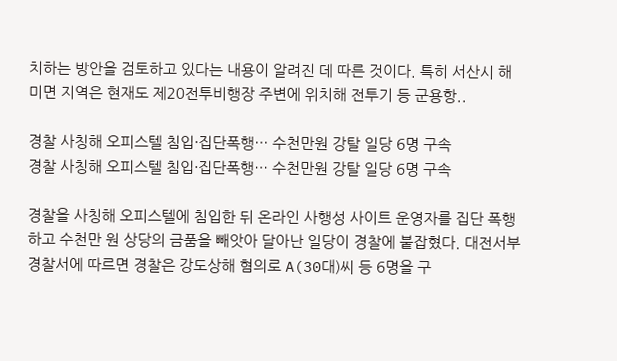치하는 방안을 검토하고 있다는 내용이 알려진 데 따른 것이다. 특히 서산시 해미면 지역은 현재도 제20전투비행장 주변에 위치해 전투기 등 군용항..

경찰 사칭해 오피스텔 침입·집단폭행… 수천만원 강탈 일당 6명 구속
경찰 사칭해 오피스텔 침입·집단폭행… 수천만원 강탈 일당 6명 구속

경찰을 사칭해 오피스텔에 침입한 뒤 온라인 사행성 사이트 운영자를 집단 폭행하고 수천만 원 상당의 금품을 빼앗아 달아난 일당이 경찰에 붙잡혔다. 대전서부경찰서에 따르면 경찰은 강도상해 혐의로 A(30대)씨 등 6명을 구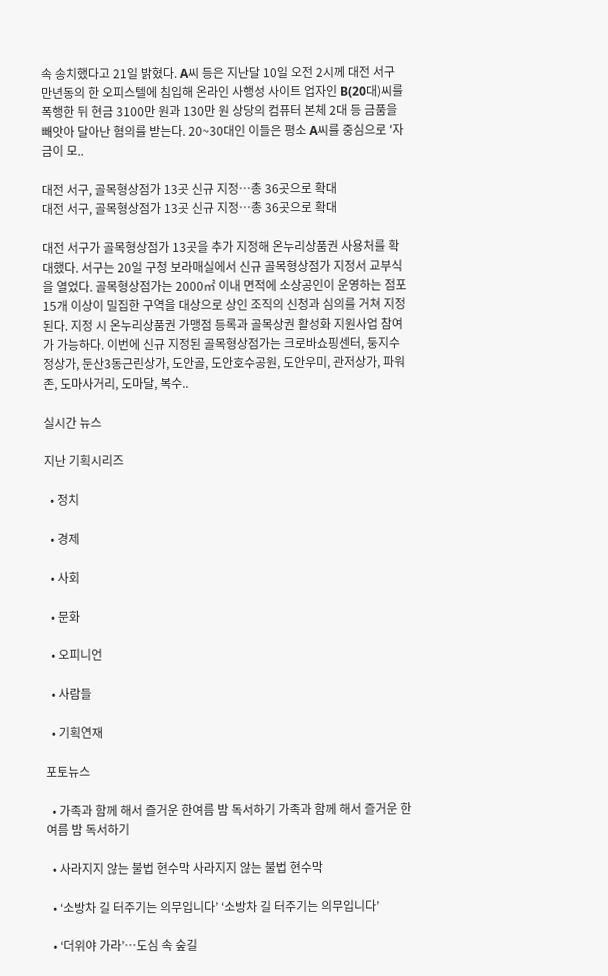속 송치했다고 21일 밝혔다. A씨 등은 지난달 10일 오전 2시께 대전 서구 만년동의 한 오피스텔에 침입해 온라인 사행성 사이트 업자인 B(20대)씨를 폭행한 뒤 현금 3100만 원과 130만 원 상당의 컴퓨터 본체 2대 등 금품을 빼앗아 달아난 혐의를 받는다. 20~30대인 이들은 평소 A씨를 중심으로 '자금이 모..

대전 서구, 골목형상점가 13곳 신규 지정…총 36곳으로 확대
대전 서구, 골목형상점가 13곳 신규 지정…총 36곳으로 확대

대전 서구가 골목형상점가 13곳을 추가 지정해 온누리상품권 사용처를 확대했다. 서구는 20일 구청 보라매실에서 신규 골목형상점가 지정서 교부식을 열었다. 골목형상점가는 2000㎡ 이내 면적에 소상공인이 운영하는 점포 15개 이상이 밀집한 구역을 대상으로 상인 조직의 신청과 심의를 거쳐 지정된다. 지정 시 온누리상품권 가맹점 등록과 골목상권 활성화 지원사업 참여가 가능하다. 이번에 신규 지정된 골목형상점가는 크로바쇼핑센터, 둥지수정상가, 둔산3동근린상가, 도안골, 도안호수공원, 도안우미, 관저상가, 파워존, 도마사거리, 도마달, 복수..

실시간 뉴스

지난 기획시리즈

  • 정치

  • 경제

  • 사회

  • 문화

  • 오피니언

  • 사람들

  • 기획연재

포토뉴스

  • 가족과 함께 해서 즐거운 한여름 밤 독서하기 가족과 함께 해서 즐거운 한여름 밤 독서하기

  • 사라지지 않는 불법 현수막 사라지지 않는 불법 현수막

  • ‘소방차 길 터주기는 의무입니다’ ‘소방차 길 터주기는 의무입니다’

  • ‘더위야 가라’…도심 속 숲길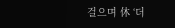걸으며 休 ‘더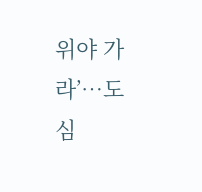위야 가라’…도심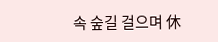속 숲길 걸으며 休